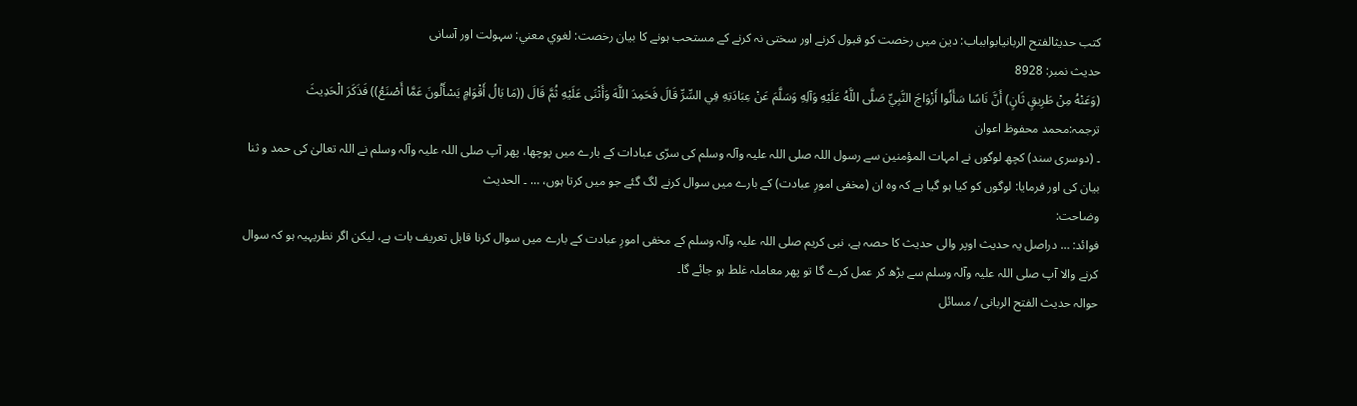کتب حدیثالفتح الربانیابوابباب: دین میں رخصت کو قبول کرنے اور سختی نہ کرنے کے مستحب ہونے کا بیان رخصت: لغوي معني: سہولت اور آسانی
حدیث نمبر: 8928
(وَعَنْهُ مِنْ طَرِيقٍ ثَانٍ) أَنَّ نَاسًا سَأَلُوا أَزْوَاجَ النَّبِيِّ صَلَّى اللَّهُ عَلَيْهِ وَآلِهِ وَسَلَّمَ عَنْ عِبَادَتِهِ فِي السِّرِّ قَالَ فَحَمِدَ اللَّهَ وَأَثْنَى عَلَيْهِ ثُمَّ قَالَ ((مَا بَالُ أَقْوَامٍ يَسْأَلُونَ عَمَّا أَصْنَعُ)) فَذَكَرَ الْحَدِيثَ
ترجمہ:محمد محفوظ اعوان
۔ (دوسری سند) کچھ لوگوں نے امہات المؤمنین سے رسول اللہ صلی اللہ علیہ وآلہ وسلم کی سرّی عبادات کے بارے میں پوچھا، پھر آپ صلی اللہ علیہ وآلہ وسلم نے اللہ تعالیٰ کی حمد و ثنا بیان کی اور فرمایا: لوگوں کو کیا ہو گیا ہے کہ وہ ان (مخفی امورِ عبادت) کے بارے میں سوال کرنے لگ گئے جو میں کرتا ہوں، … ۔ الحدیث
وضاحت:
فوائد: … دراصل یہ حدیث اوپر والی حدیث کا حصہ ہے، نبی کریم صلی اللہ علیہ وآلہ وسلم کے مخفی امورِ عبادت کے بارے میں سوال کرنا قابل تعریف بات ہے، لیکن اگر نظریہیہ ہو کہ سوال کرنے والا آپ صلی اللہ علیہ وآلہ وسلم سے بڑھ کر عمل کرے گا تو پھر معاملہ غلط ہو جائے گا۔
حوالہ حدیث الفتح الربانی / مسائل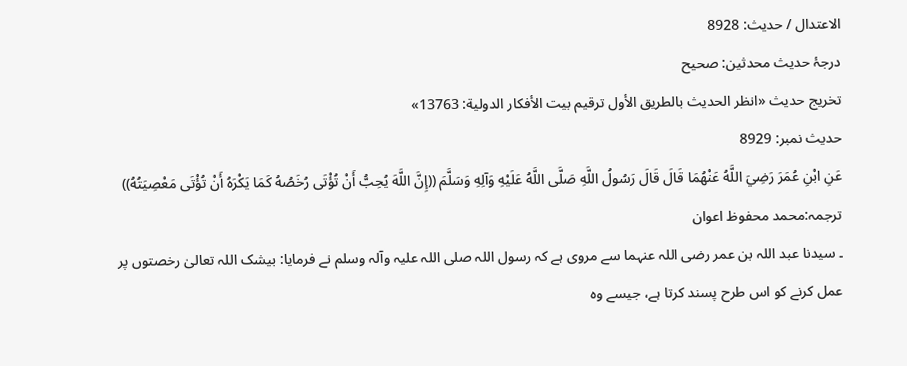الاعتدال / حدیث: 8928
درجۂ حدیث محدثین: صحیح
تخریج حدیث «انظر الحديث بالطريق الأول ترقیم بيت الأفكار الدولية: 13763»
حدیث نمبر: 8929
عَنِ ابْنِ عُمَرَ رَضِيَ اللَّهُ عَنْهُمَا قَالَ قَالَ رَسُولُ اللَّهِ صَلَّى اللَّهُ عَلَيْهِ وَآلِهِ وَسَلَّمَ ((إِنَّ اللَّهَ يُحِبُّ أَنْ تُؤْتَى رُخَصُهُ كَمَا يَكْرَهُ أَنْ تُؤْتَى مَعْصِيَتُهُ))
ترجمہ:محمد محفوظ اعوان
۔ سیدنا عبد اللہ بن عمر رضی اللہ عنہما سے مروی ہے کہ رسول اللہ صلی اللہ علیہ وآلہ وسلم نے فرمایا: بیشک اللہ تعالیٰ رخصتوں پر عمل کرنے کو اس طرح پسند کرتا ہے، جیسے وہ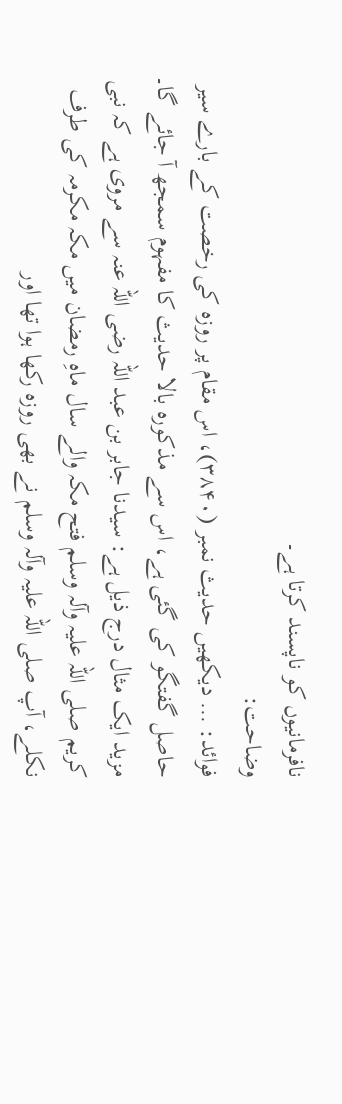نافرمانیوں کو ناپسند کرتا ہے۔
وضاحت:
فوائد: … دیکھیں حدیث نمبر (۳۸۴۰)، اس مقام پر روزہ کی رخصت کے بارے سیر حاصل گفتگو کی گئی ہے، اس سے مذکورہ بالا حدیث کا مفہوم سمجھ آ جائے گا۔ مزید ایک مثال درج ذیل ہے: سیدنا جابر بن عبد اللہ رضی اللہ عنہ سے مروی ہے کہ نبی کریم صلی اللہ علیہ وآلہ وسلم فتح مکہ والے سال ماہِ رمضان میں مکہ مکرمہ کی طرف نکلے، آپ صلی اللہ علیہ وآلہ وسلم نے بھی روزہ رکھا ہوا تھا اور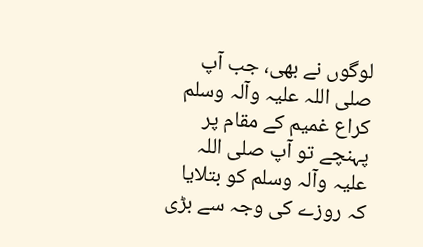لوگوں نے بھی، جب آپ صلی اللہ علیہ وآلہ وسلم کراع غمیم کے مقام پر پہنچے تو آپ صلی اللہ علیہ وآلہ وسلم کو بتلایا کہ روزے کی وجہ سے بڑی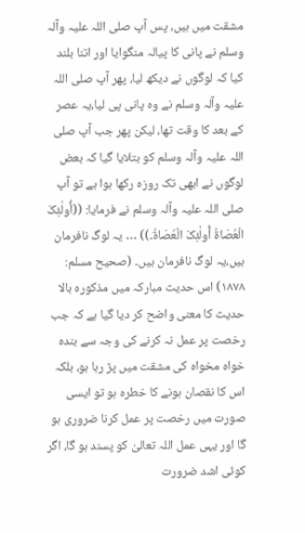مشقت میں ہیں، پس آپ صلی اللہ علیہ وآلہ وسلم نے پانی کا پیالہ منگوایا اور اتنا بلند کیا کہ لوگوں نے دیکھ لیا، پھر آپ صلی اللہ علیہ وآلہ وسلم نے وہ پانی پی لیا،یہ عصر کے بعد کا وقت تھا، لیکن پھر جب آپ صلی اللہ علیہ وآلہ وسلم کو بتلایا گیا کہ بعض لوگوں نے ابھی تک روزہ رکھا ہوا ہے تو آپ صلی اللہ علیہ وآلہ وسلم نے فرمایا: ((أُولٰئِکَ الْعُصَاۃُ أُولٰئِکَ الْعُصَاۃُ۔)) … یہ لوگ نافرمان ہیں،یہ لوگ نافرمان ہیں۔ (صحیح مسلم: ۱۸۷۸) اس حدیث مبارکہ میں مذکورہ بالا حدیث کا معنی واضح کر دیا گیا ہے کہ جب رخصت پر عمل نہ کرنے کی وجہ سے بندہ خواہ مخواہ کی مشقت میں پڑ رہا ہو، بلکہ اس کا نقصان ہونے کا خطرہ ہو تو ایسی صورت میں رخصت پر عمل کرنا ضروری ہو گا اور یہی عمل اللہ تعالیٰ کو پسند ہو گا، اگر کوئی اشد ضرورت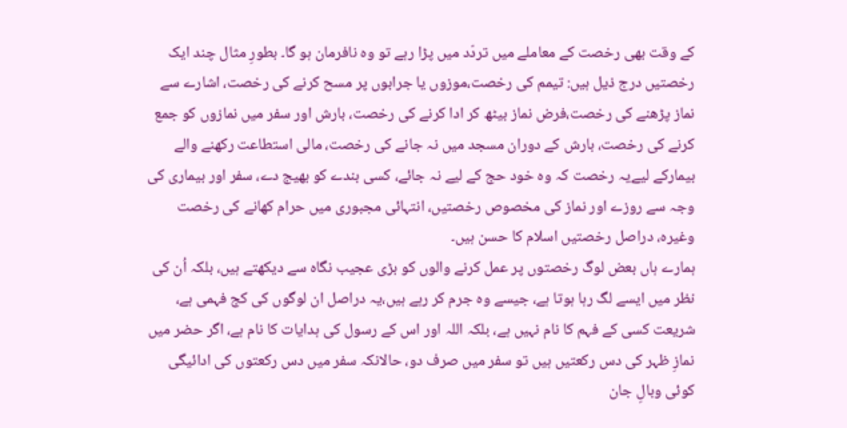کے وقت بھی رخصت کے معاملے میں تردّد میں پڑا رہے تو وہ نافرمان ہو گا۔ بطورِ مثال چند ایک رخصتیں درج ذیل ہیں: تیمم کی رخصت،موزوں یا جرابوں پر مسح کرنے کی رخصت، اشارے سے نماز پڑھنے کی رخصت،فرض نماز بیٹھ کر ادا کرنے کی رخصت، بارش اور سفر میں نمازوں کو جمع کرنے کی رخصت، بارش کے دوران مسجد میں نہ جانے کی رخصت، مالی استطاعت رکھنے والے بیمارکے لیےیہ رخصت کہ وہ خود حج کے لیے نہ جائے، کسی بندے کو بھیج دے، سفر اور بیماری کی وجہ سے روزے اور نماز کی مخصوص رخصتیں، انتہائی مجبوری میں حرام کھانے کی رخصت وغیرہ، دراصل رخصتیں اسلام کا حسن ہیں۔
ہمارے ہاں بعض لوگ رخصتوں پر عمل کرنے والوں کو بڑی عجیب نگاہ سے دیکھتے ہیں، بلکہ اُن کی نظر میں ایسے لگ رہا ہوتا ہے، جیسے وہ جرم کر رہے ہیں،یہ دراصل ان لوگوں کی کج فہمی ہے، شریعت کسی کے فہم کا نام نہیں ہے، بلکہ اللہ اور اس کے رسول کی ہدایات کا نام ہے، اگر حضر میں نمازِ ظہر کی دس رکعتیں ہیں تو سفر میں صرف دو، حالانکہ سفر میں دس رکعتوں کی ادائیگی کوئی وبالِ جان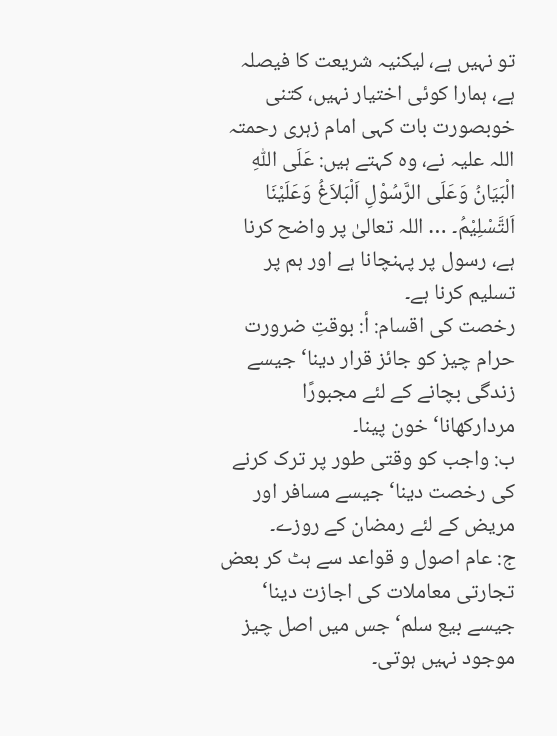تو نہیں ہے، لیکنیہ شریعت کا فیصلہ ہے، ہمارا کوئی اختیار نہیں، کتنی خوبصورت بات کہی امام زہری رحمتہ اللہ علیہ نے، وہ کہتے ہیں: عَلَی اللّٰہِ الْبَیَانُ وَعَلَی الرَّسُوْلِ اَلْبَلاَغُ وَعَلَیْنَا اَلتَّسْلِیْمُ۔ … اللہ تعالیٰ پر واضح کرنا ہے، رسول پر پہنچانا ہے اور ہم پر تسلیم کرنا ہے۔
رخصت کی اقسام: أ: بوقتِ ضرورت حرام چیز کو جائز قرار دینا‘ جیسے زندگی بچانے کے لئے مجبورًا مردارکھانا‘ خون پینا۔
ب: واجب کو وقتی طور پر ترک کرنے کی رخصت دینا‘ جیسے مسافر اور مریض کے لئے رمضان کے روزے۔
ج: عام اصول و قواعد سے ہٹ کر بعض تجارتی معاملات کی اجازت دینا‘ جیسے بیع سلم‘ جس میں اصل چیز موجود نہیں ہوتی۔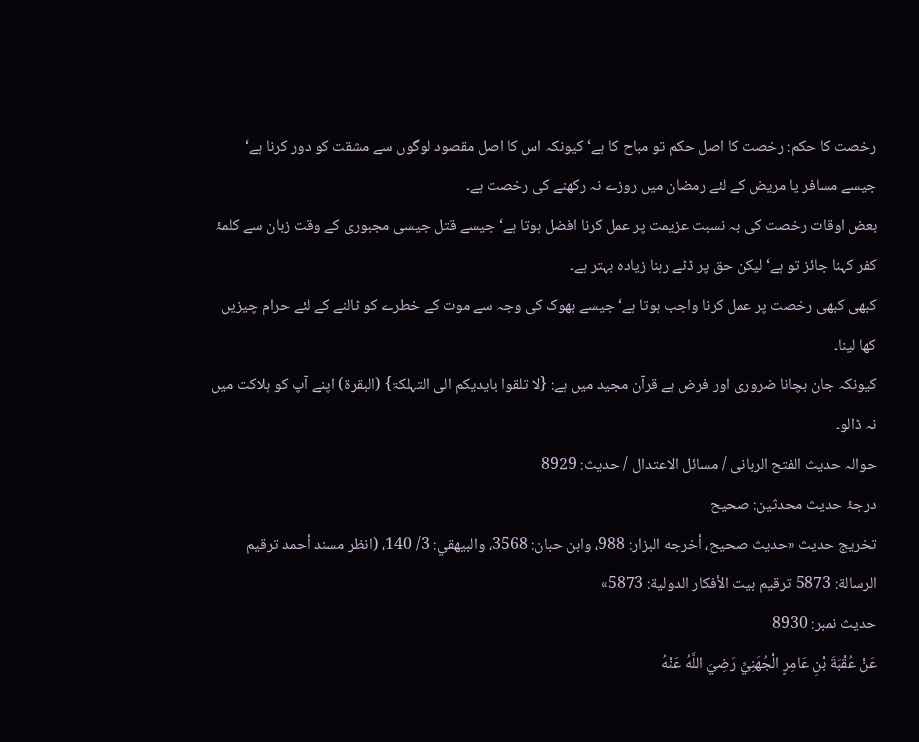رخصت کا حکم: رخصت کا اصل حکم تو مباح کا ہے‘ کیونکہ اس کا اصل مقصود لوگوں سے مشقت کو دور کرنا ہے‘ جیسے مسافر یا مریض کے لئے رمضان میں روزے نہ رکھنے کی رخصت ہے۔
بعض اوقات رخصت کی بہ نسبت عزیمت پر عمل کرنا افضل ہوتا ہے‘ جیسے قتل جیسی مجبوری کے وقت زبان سے کلمۂ کفر کہنا جائز تو ہے‘ لیکن حق پر ڈٹے رہنا زیادہ بہتر ہے۔
کبھی کبھی رخصت پر عمل کرنا واجب ہوتا ہے‘ جیسے بھوک کی وجہ سے موت کے خطرے کو ٹالنے کے لئے حرام چیزیں کھا لینا۔
کیونکہ جان بچانا ضروری اور فرض ہے قرآن مجید میں ہے: {لا تلقوا بایدیکم الی التہلکۃ} (البقرۃ) اپنے آپ کو ہلاکت میں نہ ڈالو۔
حوالہ حدیث الفتح الربانی / مسائل الاعتدال / حدیث: 8929
درجۂ حدیث محدثین: صحیح
تخریج حدیث «حديث صحيح، أخرجه البزار: 988، وابن حبان: 3568، والبيھقي: 3/ 140، (انظر مسند أحمد ترقيم الرسالة: 5873 ترقیم بيت الأفكار الدولية: 5873»
حدیث نمبر: 8930
عَنْ عُقْبَةَ بْنِ عَامِرٍ الْجُهَنِيِّ رَضِيَ اللَّهُ عَنْهُ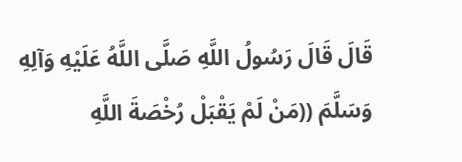قَالَ قَالَ رَسُولُ اللَّهِ صَلَّى اللَّهُ عَلَيْهِ وَآلِهِ وَسَلَّمَ ((مَنْ لَمْ يَقْبَلْ رُخْصَةَ اللَّهِ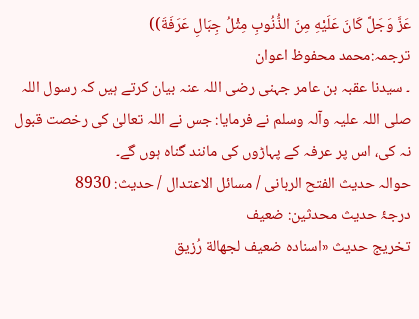عَزَّ وَجَلَّ كَانَ عَلَيْهِ مِنَ الذُّنُوبِ مِثْلُ جِبَالِ عَرَفَةَ))
ترجمہ:محمد محفوظ اعوان
۔ سیدنا عقبہ بن عامر جہنی رضی اللہ عنہ بیان کرتے ہیں کہ رسول اللہ صلی اللہ علیہ وآلہ وسلم نے فرمایا: جس نے اللہ تعالیٰ کی رخصت قبول نہ کی، اس پر عرفہ کے پہاڑوں کی مانند گناہ ہوں گے۔
حوالہ حدیث الفتح الربانی / مسائل الاعتدال / حدیث: 8930
درجۂ حدیث محدثین: ضعیف
تخریج حدیث «اسناده ضعيف لجھالة رُزيق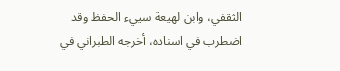الثقفي، وابن لھيعة سييء الحفظ وقد اضطرب في اسناده، أخرجه الطبراني في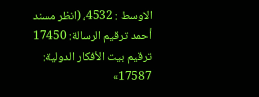الاوسط : 4532، (انظر مسند أحمد ترقيم الرسالة: 17450 ترقیم بيت الأفكار الدولية: 17587»